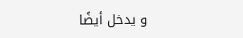و يدخل أيضًا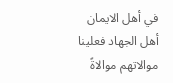في أهل الايمان أهل الجهاد فعلينا موالاتهم موالاةً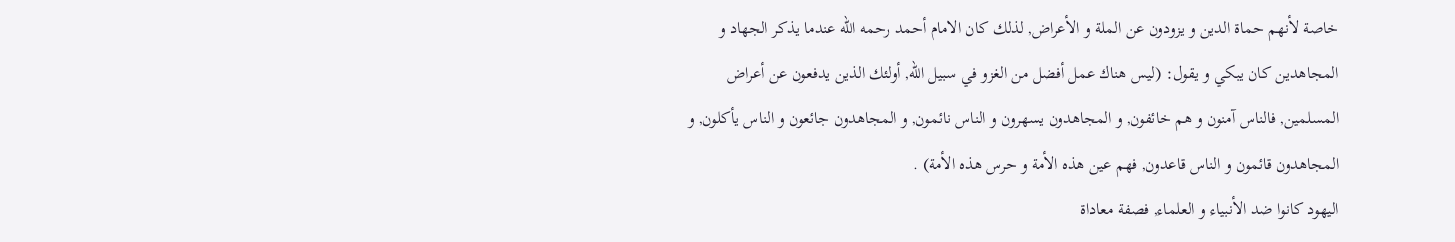خاصة لأنهم حماة الدين و يزودون عن الملة و الأعراض, لذلك كان الامام أحمد رحمه الله عندما يذكر الجهاد و المجاهدين كان يبكي و يقول: (ليس هناك عمل أفضل من الغزو في سبيل الله, أولئك الذين يدفعون عن أعراض المسلمين, فالناس آمنون و هم خائفون, و المجاهدون يسهرون و الناس نائمون, و المجاهدون جائعون و الناس يأكلون, و المجاهدون قائمون و الناس قاعدون, فهم عين هذه الأمة و حرس هذه الأمة) .
اليهود كانوا ضد الأنبياء و العلماء, فصفة معاداة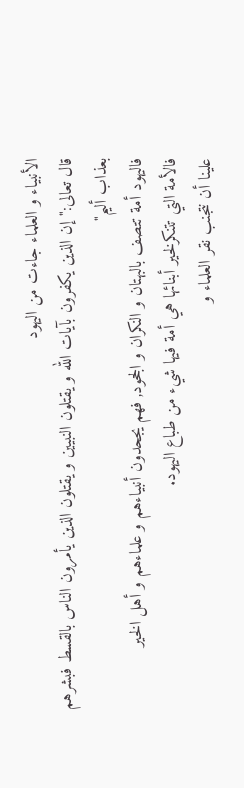الأنبياء و العلماء جاءت من اليهود
قال تعالى:"إن الذين يكفرون بآيات الله و يقتلون النبيين و يقتلون الذين يأمرون الناس بالقسط فبشرهم بعذاب أليم"
فاليهود أمة تتصف بالبهتان و النكران و الجحود, فهم يجحدون أنبياءهم و علماءهم و أهل الخير
فالأمة التي تتنكرلخير أبنائها هي أمة فيها شيء من طباع اليهود.
علينا أن نتجنب نقر العلماء و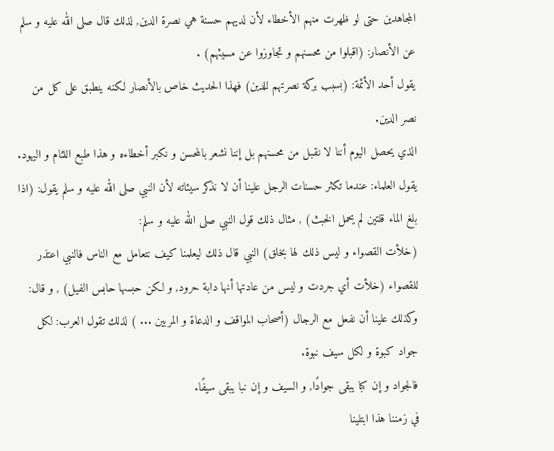المجاهدين حتى لو ظهرت منهم الأخطاء لأن لديهم حسنة هي نصرة الدين, لذلك قال صلى الله عليه و سلم عن الأنصار: (اقبلوا من محسنهم و تجاوزوا عن مسيئهم) .
يقول أحد الأئمة: (بسبب بركة نصرتهم للدين) فهذا الحديث خاص بالأنصار لكنه ينطبق على كل من نصر الدين.
الذي يحصل اليوم أننا لا نقبل من محسنهم بل إننا نشعر بالمحسن و نكبر أخطاءه و هذا طبع اللئام و اليهود.
يقول العلماء: عندما تكثر حسنات الرجل علينا أن لا نذكر سيئاته لأن النبي صلى الله عليه و سلم يقول: (اذا بلغ الماء قلتين لم يحمل الخبث) , مثال ذلك قول النبي صلى الله عليه و سلم:
(خلأت القصواء و ليس ذلك لها بخلق) النبي قال ذلك ليعلمنا كيف نتعامل مع الناس فالنبي اعتذر للقصواء (خلأت أي جردت و ليس من عادتها أنها دابة حرود, و لكن حبسها حابس الفيل) , و قال: وكذلك علينا أن نفعل مع الرجال (أصحاب المواقف و الدعاة و المربين ... ) لذلك تقول العرب: لكل جواد كبوة و لكل سيف نبوة.
فالجواد و إن كبا يبقى جوادًا, و السيف و إن نبا يبقى سيفًا.
في زمننا هذا ابتلينا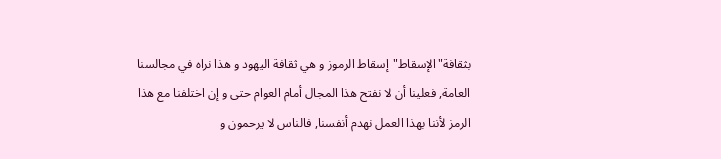بثقافة"الإسقاط"إسقاط الرموز و هي ثقافة اليهود و هذا نراه في مجالسنا العامة, فعلينا أن لا نفتح هذا المجال أمام العوام حتى و إن اختلفنا مع هذا الرمز لأننا بهذا العمل نهدم أنفسنا, فالناس لا يرحمون و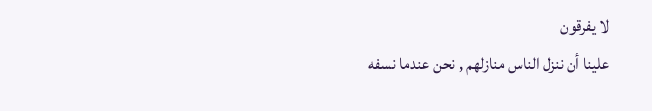لا يفرقون
علينا أن ننزل الناس منازلهم , نحن عندما نسفه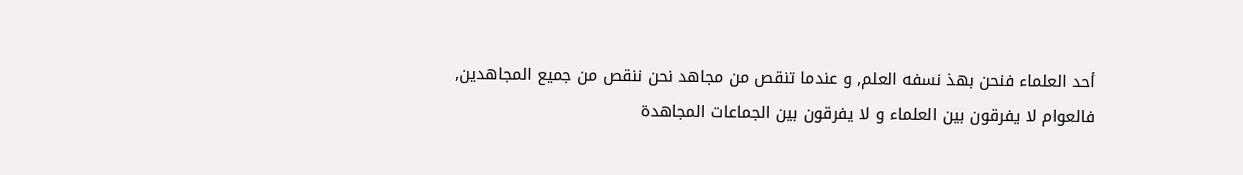أحد العلماء فنحن بهذ نسفه العلم, و عندما تنقص من مجاهد نحن ننقص من جميع المجاهدين, فالعوام لا يفرقون بين العلماء و لا يفرقون بين الجماعات المجاهدة